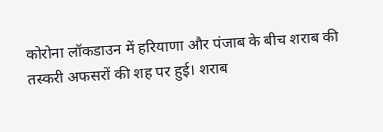कोरोना लॉकडाउन में हरियाणा और पंजाब के बीच शराब की तस्करी अफसरों की शह पर हुई। शराब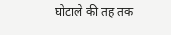घोटाले की तह तक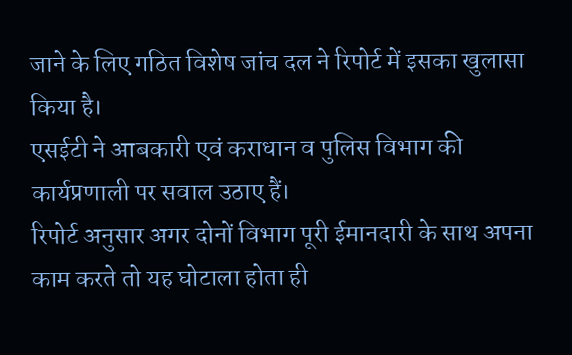जाने के लिए गठित विशेष जांच दल ने रिपोर्ट में इसका खुलासा किया है।
एसईटी ने आबकारी एवं कराधान व पुलिस विभाग की कार्यप्रणाली पर सवाल उठाए हैं।
रिपोर्ट अनुसार अगर दोनों विभाग पूरी ईमानदारी के साथ अपना काम करते तो यह घोटाला होता ही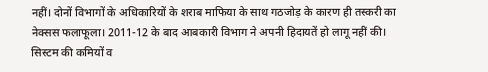नहीं। दोनों विभागों के अधिकारियों के शराब माफिया के साथ गठजोड़ के कारण ही तस्करी का नेक्सस फलाफूला। 2011-12 के बाद आबकारी विभाग ने अपनी हिदायतें हो लागू नहीं की। सिस्टम की कमियों व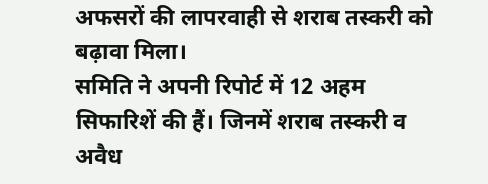अफसरों की लापरवाही से शराब तस्करी को बढ़ावा मिला।
समिति ने अपनी रिपोर्ट में 12 अहम सिफारिशें की हैं। जिनमें शराब तस्करी व अवैध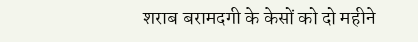शराब बरामदगी के केसों को दो महीने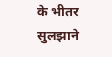के भीतर सुलझाने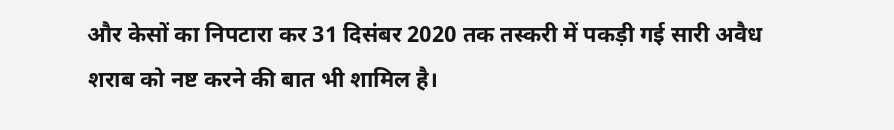और केसों का निपटारा कर 31 दिसंबर 2020 तक तस्करी में पकड़ी गई सारी अवैध शराब को नष्ट करने की बात भी शामिल है।